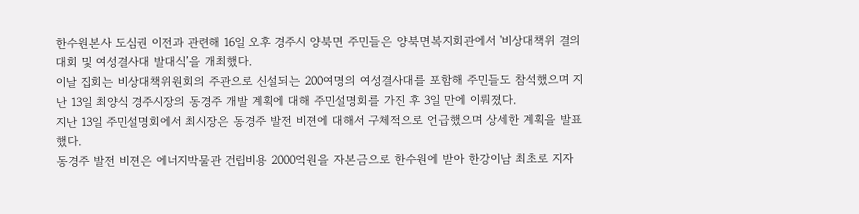한수원본사 도심권 이전과 관련해 16일 오후 경주시 양북면 주민들은 양북면복지회관에서 '비상대책위 결의대회 및 여성결사대 발대식’을 개최했다.
이날 집회는 비상대책위원회의 주관으로 신설되는 200여명의 여성결사대를 포함해 주민들도 참석했으며 지난 13일 최양식 경주시장의 동경주 개발 계획에 대해 주민설명회를 가진 후 3일 만에 이뤄졌다.
지난 13일 주민설명회에서 최시장은 동경주 발전 비젼에 대해서 구체적으로 언급했으며 상세한 계획을 발표했다.
동경주 발전 비젼은 에너지박물관 건립비용 2000억원을 자본금으로 한수원에 받아 한강이남 최초로 지자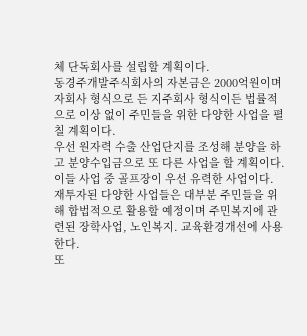체 단독회사를 설립할 계획이다.
동경주개발주식회사의 자본금은 2000억원이며 자회사 형식으로 든 지주회사 형식이든 법률적으로 이상 없이 주민들을 위한 다양한 사업을 펼칠 계획이다.
우선 원자력 수출 산업단지를 조성해 분양을 하고 분양수입금으로 또 다른 사업을 할 계획이다.
이들 사업 중 골프장이 우선 유력한 사업이다.
재투자된 다양한 사업들은 대부분 주민들을 위해 합법적으로 활용할 예정이며 주민복지에 관련된 장학사업, 노인복지. 교육환경개선에 사용한다.
또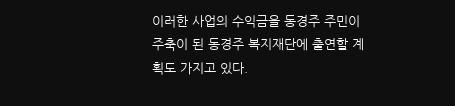이러한 사업의 수익금을 동경주 주민이 주축이 된 동경주 복지재단에 출연할 계획도 가지고 있다.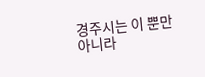경주시는 이 뿐만 아니라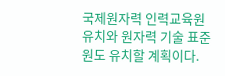국제원자력 인력교육원유치와 원자력 기술 표준원도 유치할 계획이다.